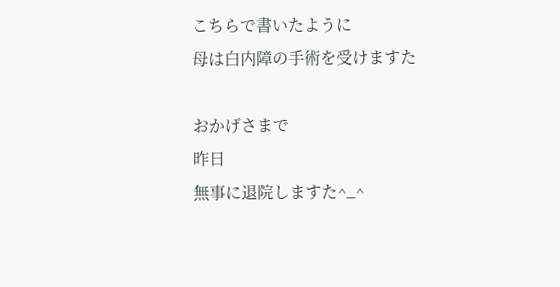こちらで書いたように
母は白内障の手術を受けますた

おかげさまで
昨日
無事に退院しますた^_^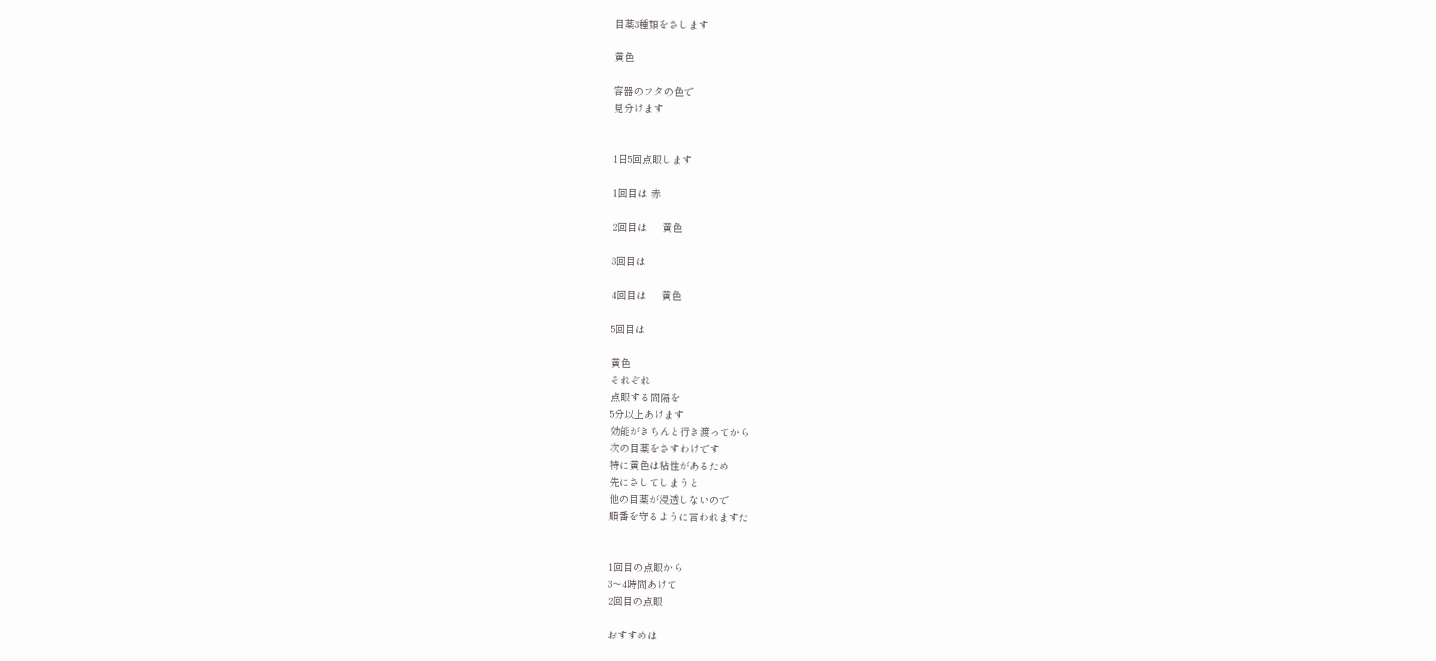目薬3種類をさします

黄色

容器のフタの色で
見分けます


1日5回点眼します

1回目は 赤

2回目は     黄色

3回目は

4回目は     黄色

5回目は

黄色
それぞれ
点眼する間隔を
5分以上あけます
効能がきちんと行き渡ってから
次の目薬をさすわけです
特に黄色は粘性があるため
先にさしてしまうと
他の目薬が浸透しないので
順番を守るように言われますた


1回目の点眼から
3〜4時間あけて
2回目の点眼

おすすめは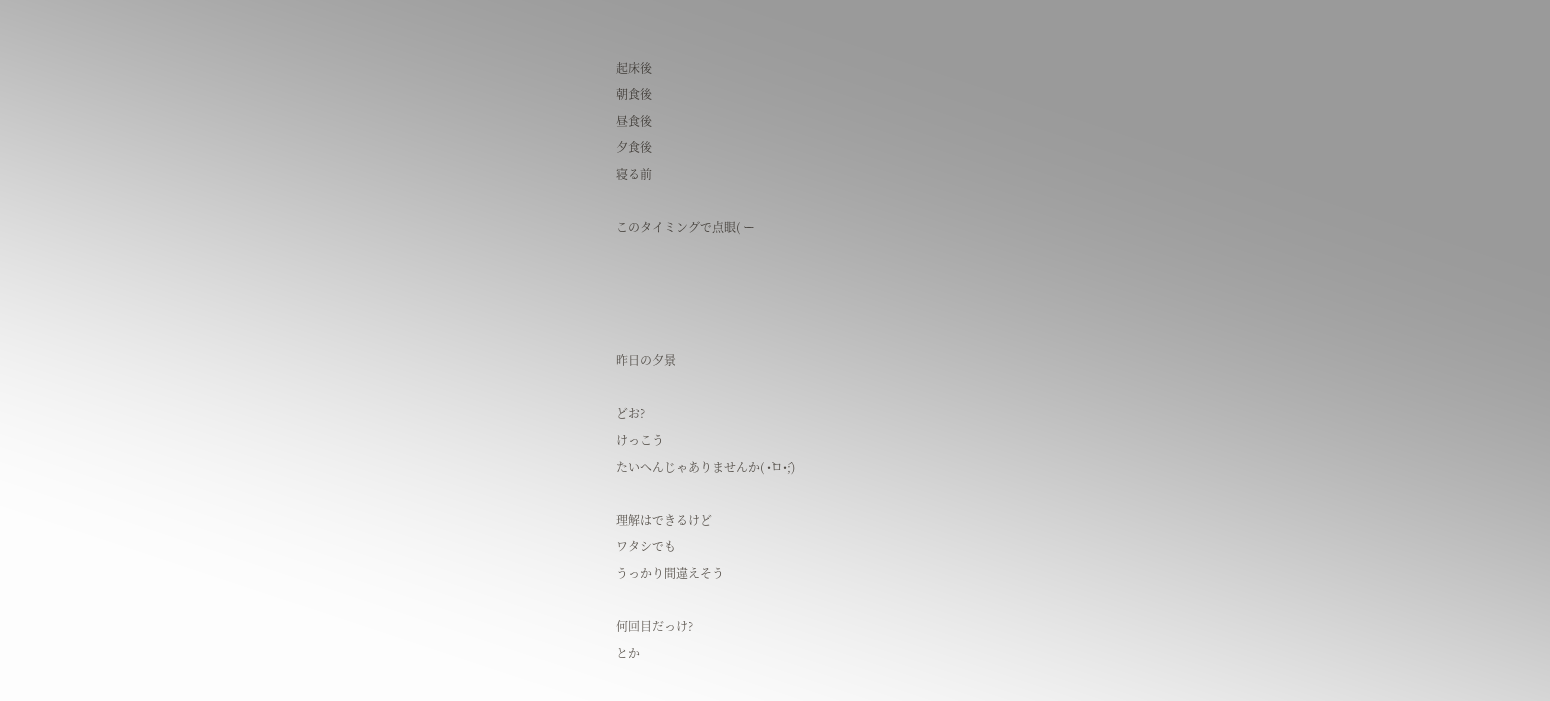起床後
朝食後
昼食後
夕食後
寝る前

このタイミングで点眼( ー




昨日の夕景

どお?
けっこう
たいへんじゃありませんか( •̀ㅁ•́;)

理解はできるけど
ワタシでも
うっかり間違えそう

何回目だっけ?
とか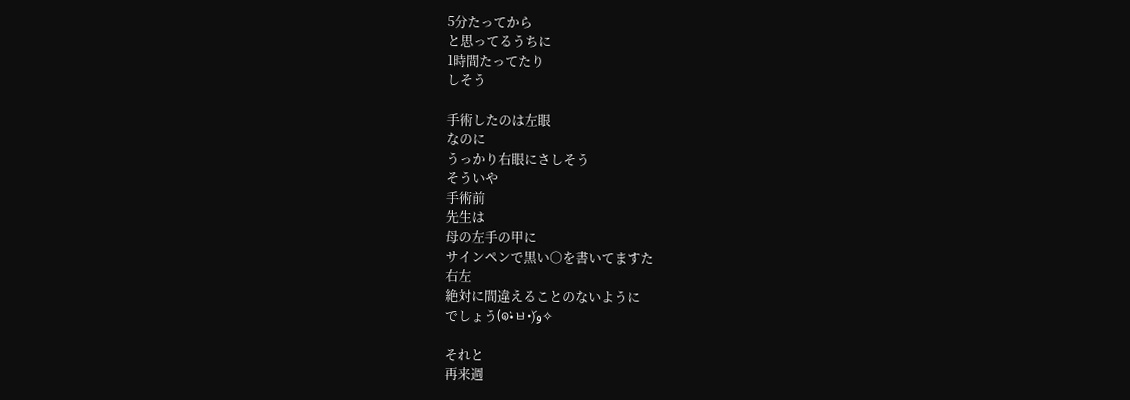5分たってから
と思ってるうちに
1時間たってたり
しそう

手術したのは左眼
なのに
うっかり右眼にさしそう
そういや
手術前
先生は
母の左手の甲に
サインペンで黒い○を書いてますた
右左
絶対に間違えることのないように
でしょう(๑•̀ㅂ•́)و✧

それと
再来週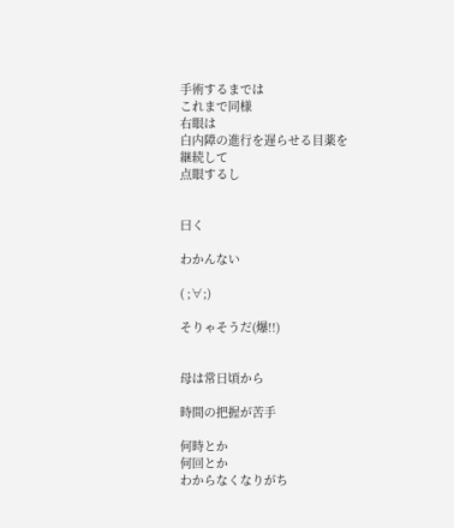手術するまでは
これまで同様
右眼は
白内障の進行を遅らせる目薬を
継続して
点眼するし


曰く

わかんない

( ;∀;)

そりゃそうだ(爆!!)


母は常日頃から

時間の把握が苦手

何時とか
何回とか
わからなくなりがち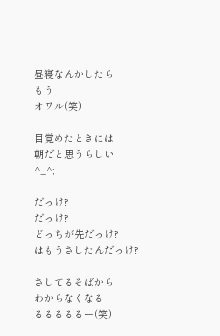昼寝なんかしたら
もう
オワル(笑)

目覚めたときには
朝だと思うらしい
^_^;

だっけ?
だっけ?
どっちが先だっけ?
はもうさしたんだっけ?

さしてるそばから
わからなくなる
るるるるるー(笑)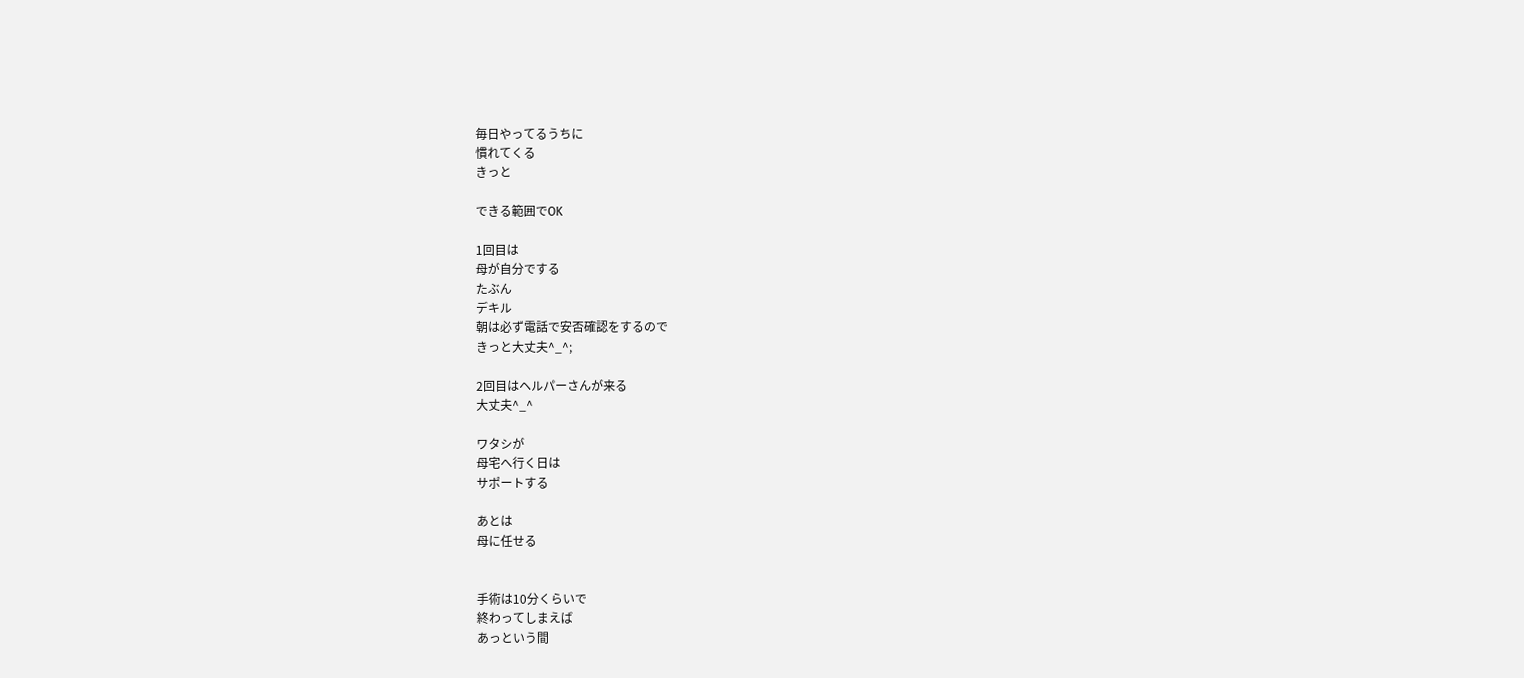毎日やってるうちに
慣れてくる
きっと

できる範囲でOK

1回目は
母が自分でする
たぶん
デキル
朝は必ず電話で安否確認をするので
きっと大丈夫^_^;

2回目はヘルパーさんが来る
大丈夫^_^

ワタシが
母宅へ行く日は
サポートする

あとは
母に任せる


手術は10分くらいで
終わってしまえば
あっという間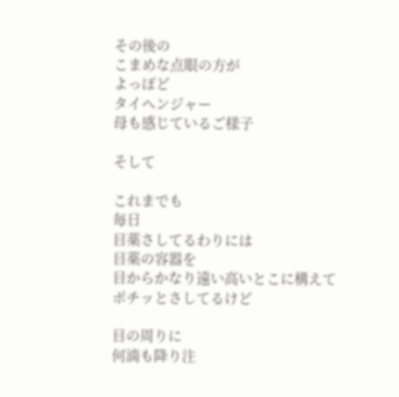その後の
こまめな点眼の方が
よっぽど
タイヘンジャー
母も感じているご様子

そして

これまでも
毎日
目薬さしてるわりには
目薬の容器を
目からかなり遠い高いとこに構えて
ポチッとさしてるけど

目の周りに
何滴も降り注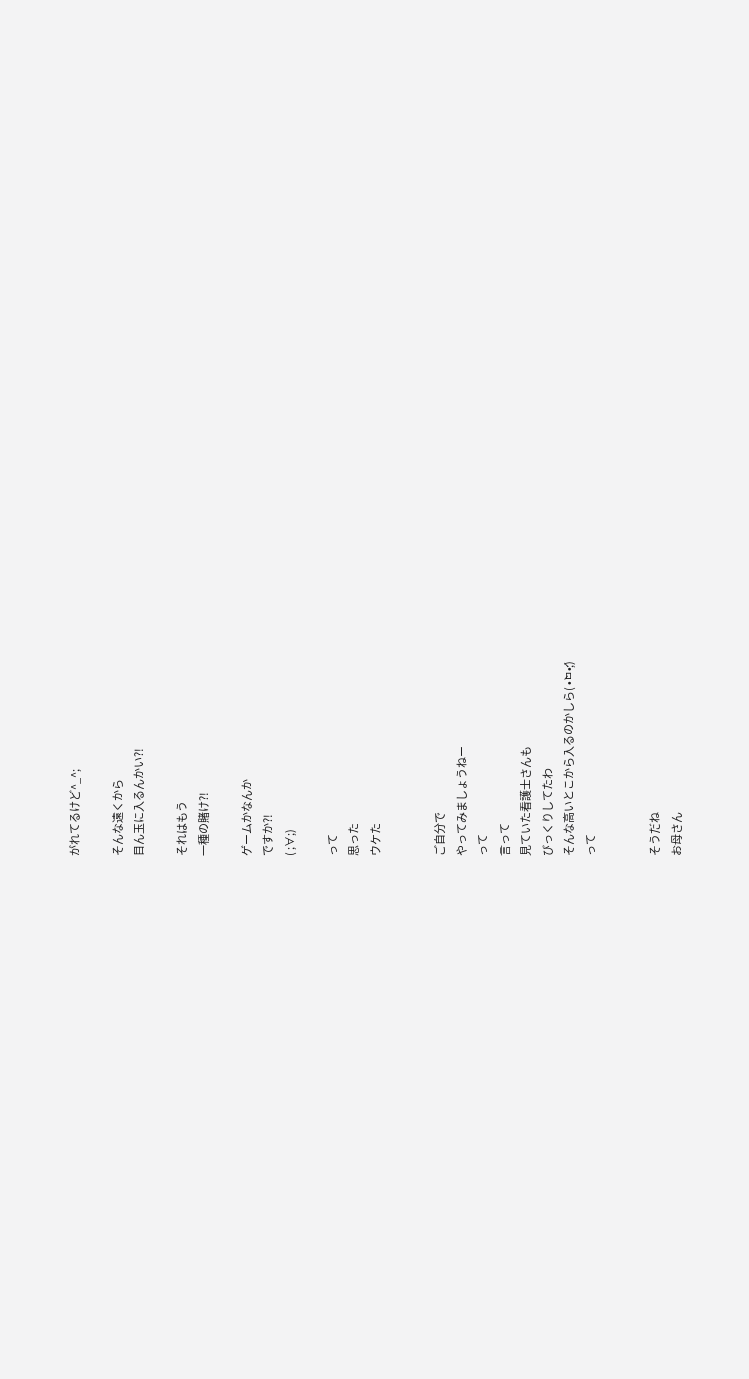がれてるけど^_^;

そんな遠くから
目ん玉に入るんかい?!

それはもう
一種の賭け?!

ゲームかなんか
ですか?!
( ;∀;)

って
思った
ウケた


ご自分で
やってみましょうねー
って
言って
見ていた看護士さんも
びっくりしてたわ
そんな高いとこから入るのかしら( •̀ㅁ•́;)
って


そうだね
お母さん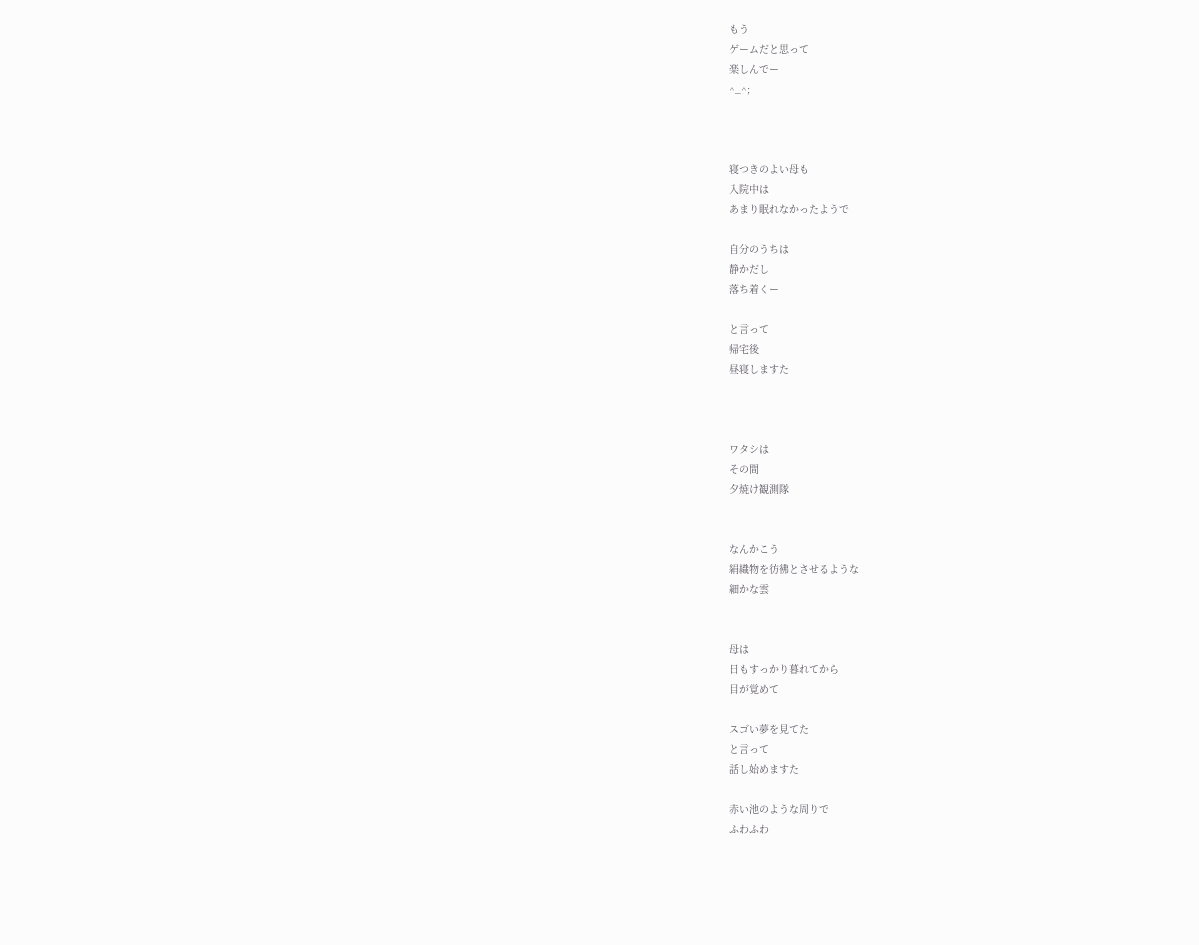もう
ゲームだと思って
楽しんでー
^_^;



寝つきのよい母も
入院中は
あまり眠れなかったようで

自分のうちは
静かだし
落ち着くー

と言って
帰宅後
昼寝しますた



ワタシは
その間
夕焼け観測隊


なんかこう
絹織物を彷彿とさせるような
細かな雲


母は
日もすっかり暮れてから
目が覚めて

スゴい夢を見てた
と言って
話し始めますた

赤い池のような周りで
ふわふわ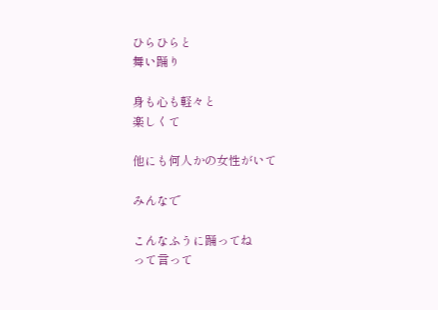ひらひらと
舞い踊り

身も心も軽々と
楽しくて

他にも何人かの女性がいて

みんなで

こんなふうに踊ってね
って言って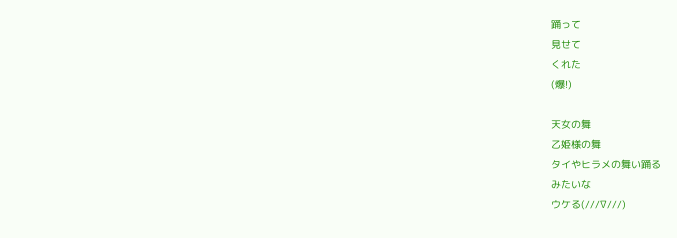踊って
見せて
くれた
(爆!)

天女の舞
乙姫様の舞
タイやヒラメの舞い踊る
みたいな
ウケる(///∇///)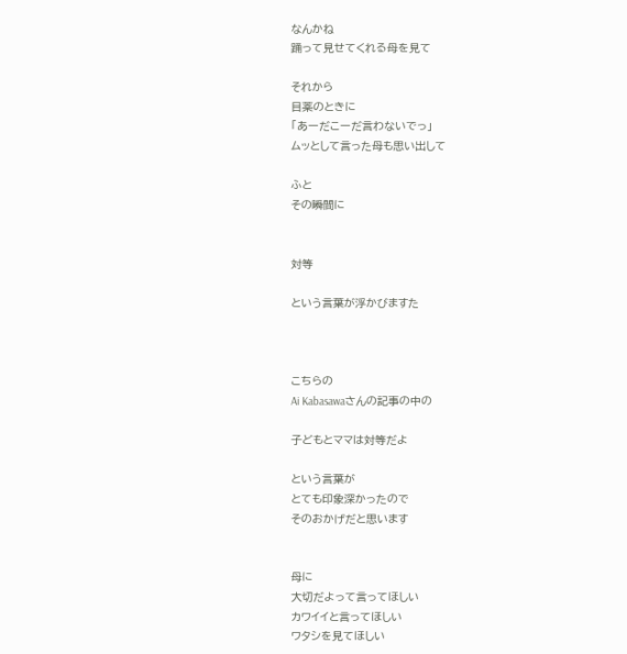なんかね
踊って見せてくれる母を見て

それから
目薬のときに
「あーだこーだ言わないでっ」
ムッとして言った母も思い出して

ふと
その瞬間に


対等

という言葉が浮かびますた



こちらの
Ai Kabasawaさんの記事の中の

子どもとママは対等だよ

という言葉が
とても印象深かったので
そのおかげだと思います


母に
大切だよって言ってほしい
カワイイと言ってほしい
ワタシを見てほしい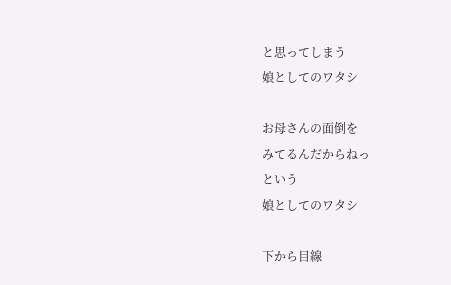と思ってしまう
娘としてのワタシ

お母さんの面倒を
みてるんだからねっ
という
娘としてのワタシ

下から目線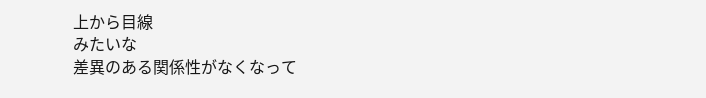上から目線
みたいな
差異のある関係性がなくなって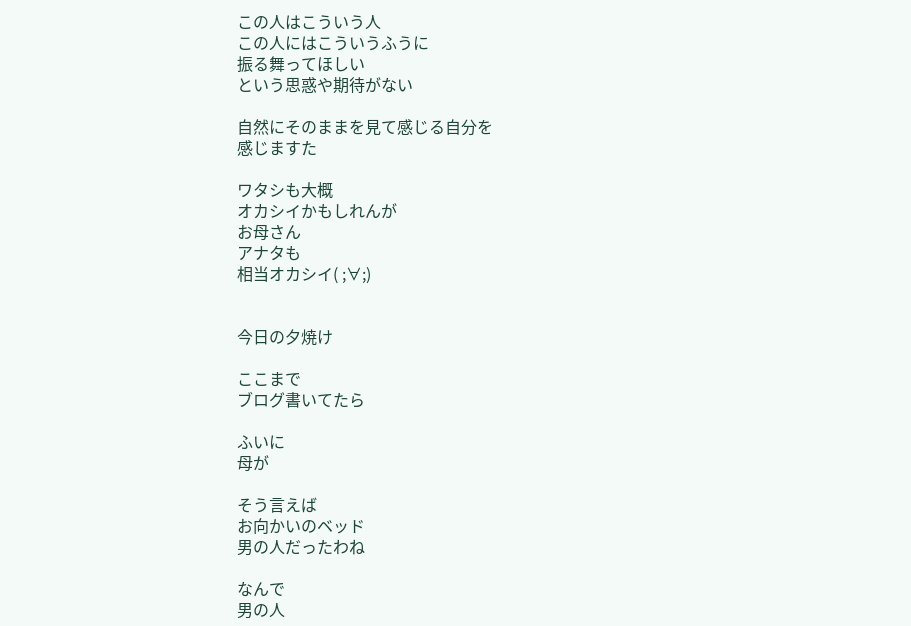この人はこういう人
この人にはこういうふうに
振る舞ってほしい
という思惑や期待がない

自然にそのままを見て感じる自分を
感じますた

ワタシも大概
オカシイかもしれんが
お母さん
アナタも
相当オカシイ( ;∀;)


今日の夕焼け

ここまで
ブログ書いてたら

ふいに
母が

そう言えば
お向かいのベッド
男の人だったわね

なんで
男の人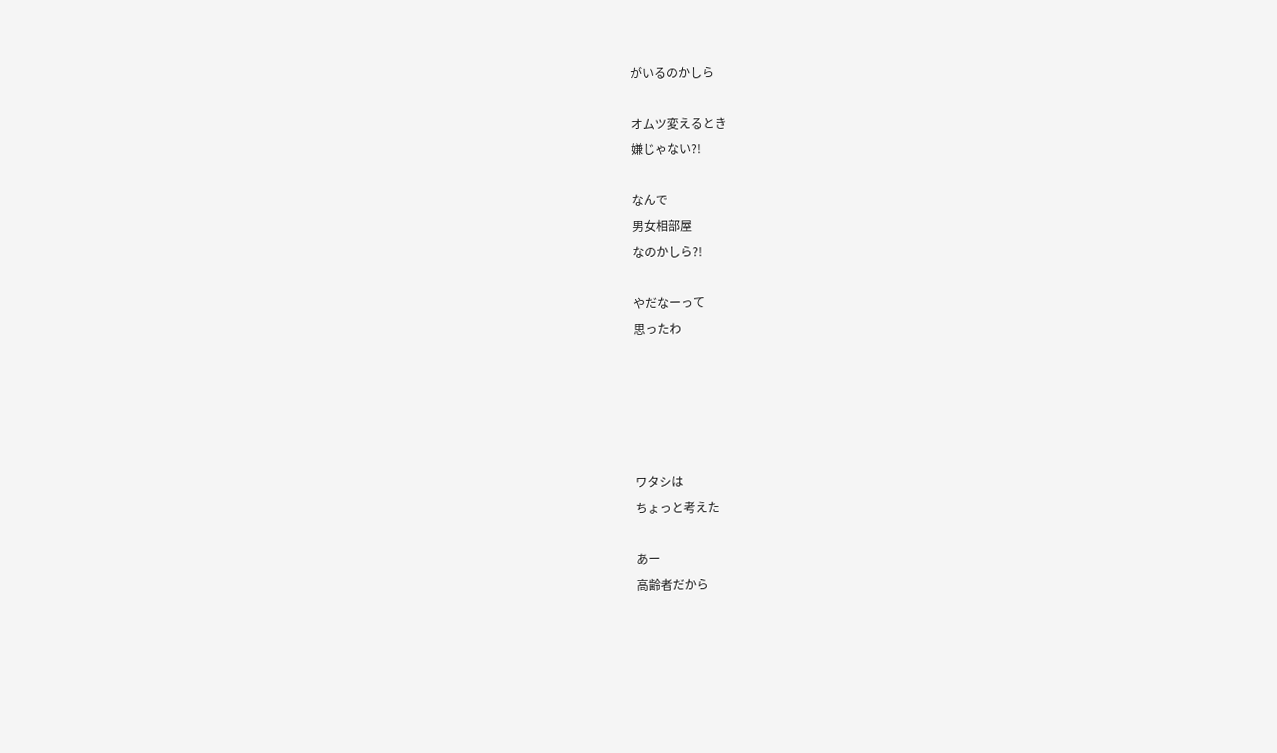がいるのかしら

オムツ変えるとき
嫌じゃない?!

なんで
男女相部屋
なのかしら?!

やだなーって
思ったわ





ワタシは
ちょっと考えた

あー
高齢者だから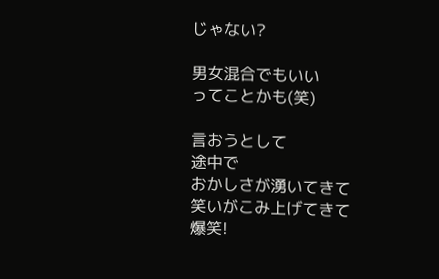じゃない?

男女混合でもいい
ってことかも(笑)

言おうとして
途中で
おかしさが湧いてきて
笑いがこみ上げてきて
爆笑!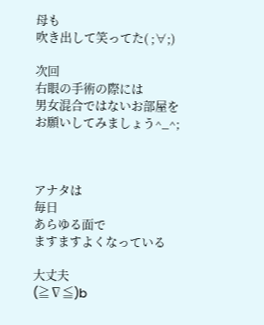母も
吹き出して笑ってた( ;∀;)

次回
右眼の手術の際には
男女混合ではないお部屋を
お願いしてみましょう^_^;



アナタは
毎日
あらゆる面で
ますますよくなっている

大丈夫
(≧∇≦)b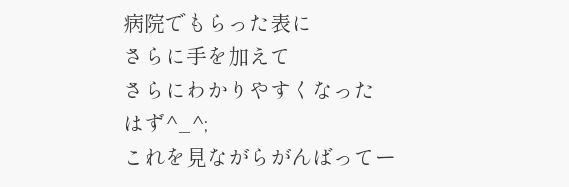病院でもらった表に
さらに手を加えて
さらにわかりやすくなった
はず^_^;
これを見ながらがんばってー